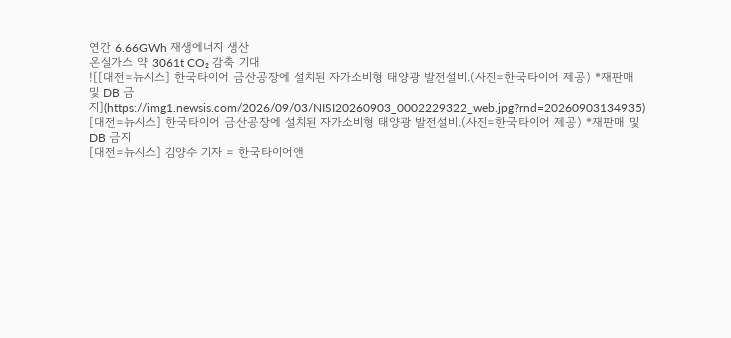연간 6.66GWh 재생에너지 생산
온실가스 약 3061t CO₂ 감축 기대
![[대전=뉴시스] 한국타이어 금산공장에 설치된 자가소비형 태양광 발전설비.(사진=한국타이어 제공) *재판매 및 DB 금지](https://img1.newsis.com/2026/09/03/NISI20260903_0002229322_web.jpg?rnd=20260903134935)
[대전=뉴시스] 한국타이어 금산공장에 설치된 자가소비형 태양광 발전설비.(사진=한국타이어 제공) *재판매 및 DB 금지
[대전=뉴시스] 김양수 기자 = 한국타이어앤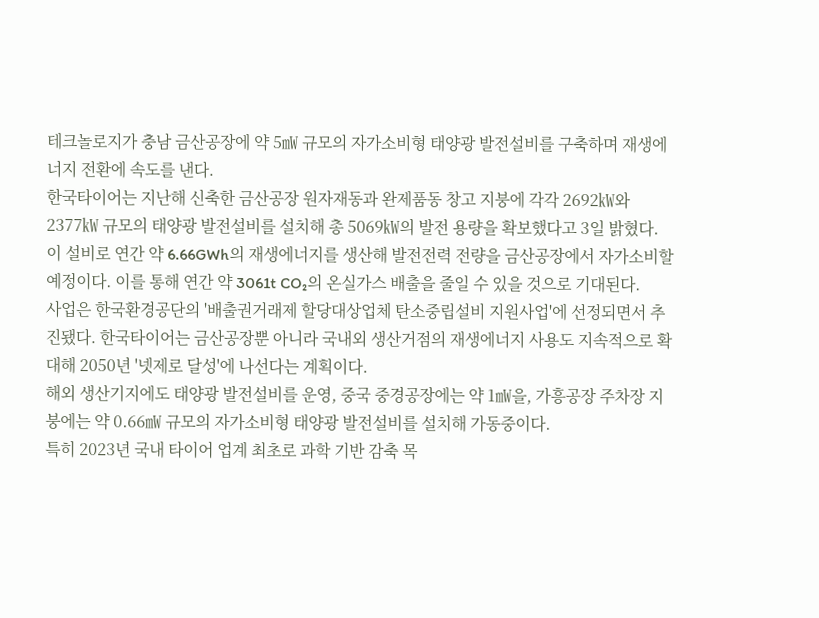테크놀로지가 충남 금산공장에 약 5㎽ 규모의 자가소비형 태양광 발전설비를 구축하며 재생에너지 전환에 속도를 낸다.
한국타이어는 지난해 신축한 금산공장 원자재동과 완제품동 창고 지붕에 각각 2692㎾와 2377㎾ 규모의 태양광 발전설비를 설치해 총 5069㎾의 발전 용량을 확보했다고 3일 밝혔다.
이 설비로 연간 약 6.66GWh의 재생에너지를 생산해 발전전력 전량을 금산공장에서 자가소비할 예정이다. 이를 통해 연간 약 3061t CO₂의 온실가스 배출을 줄일 수 있을 것으로 기대된다.
사업은 한국환경공단의 '배출권거래제 할당대상업체 탄소중립설비 지원사업'에 선정되면서 추진됐다. 한국타이어는 금산공장뿐 아니라 국내외 생산거점의 재생에너지 사용도 지속적으로 확대해 2050년 '넷제로 달성'에 나선다는 계획이다.
해외 생산기지에도 태양광 발전설비를 운영, 중국 중경공장에는 약 1㎽을, 가흥공장 주차장 지붕에는 약 0.66㎽ 규모의 자가소비형 태양광 발전설비를 설치해 가동중이다.
특히 2023년 국내 타이어 업계 최초로 과학 기반 감축 목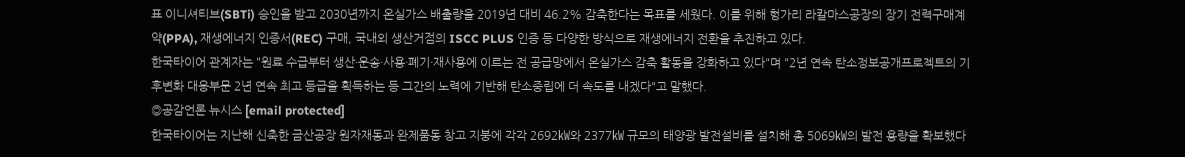표 이니셔티브(SBTi) 승인을 받고 2030년까지 온실가스 배출량을 2019년 대비 46.2% 감축한다는 목표를 세웠다. 이를 위해 헝가리 라칼마스공장의 장기 전력구매계약(PPA), 재생에너지 인증서(REC) 구매, 국내외 생산거점의 ISCC PLUS 인증 등 다양한 방식으로 재생에너지 전환을 추진하고 있다.
한국타이어 관계자는 "원료 수급부터 생산·운송·사용·폐기·재사용에 이르는 전 공급망에서 온실가스 감축 활동을 강화하고 있다"며 "2년 연속 탄소정보공개프로젝트의 기후변화 대응부문 2년 연속 최고 등급을 획득하는 등 그간의 노력에 기반해 탄소중립에 더 속도를 내겠다"고 말했다.
◎공감언론 뉴시스 [email protected]
한국타이어는 지난해 신축한 금산공장 원자재동과 완제품동 창고 지붕에 각각 2692㎾와 2377㎾ 규모의 태양광 발전설비를 설치해 총 5069㎾의 발전 용량을 확보했다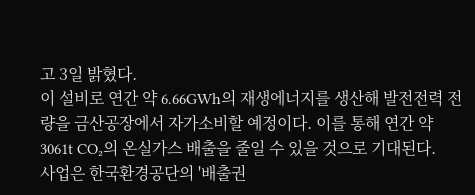고 3일 밝혔다.
이 설비로 연간 약 6.66GWh의 재생에너지를 생산해 발전전력 전량을 금산공장에서 자가소비할 예정이다. 이를 통해 연간 약 3061t CO₂의 온실가스 배출을 줄일 수 있을 것으로 기대된다.
사업은 한국환경공단의 '배출권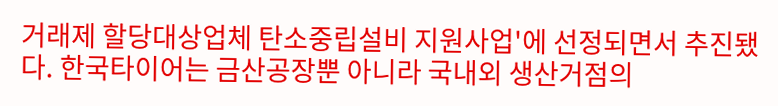거래제 할당대상업체 탄소중립설비 지원사업'에 선정되면서 추진됐다. 한국타이어는 금산공장뿐 아니라 국내외 생산거점의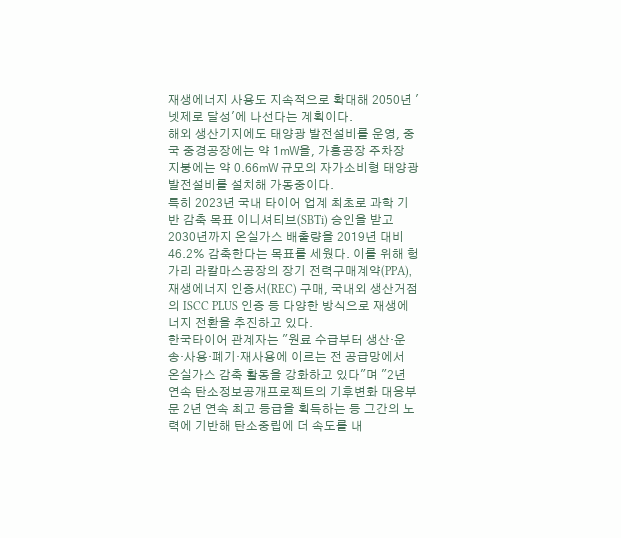재생에너지 사용도 지속적으로 확대해 2050년 '넷제로 달성'에 나선다는 계획이다.
해외 생산기지에도 태양광 발전설비를 운영, 중국 중경공장에는 약 1㎽을, 가흥공장 주차장 지붕에는 약 0.66㎽ 규모의 자가소비형 태양광 발전설비를 설치해 가동중이다.
특히 2023년 국내 타이어 업계 최초로 과학 기반 감축 목표 이니셔티브(SBTi) 승인을 받고 2030년까지 온실가스 배출량을 2019년 대비 46.2% 감축한다는 목표를 세웠다. 이를 위해 헝가리 라칼마스공장의 장기 전력구매계약(PPA), 재생에너지 인증서(REC) 구매, 국내외 생산거점의 ISCC PLUS 인증 등 다양한 방식으로 재생에너지 전환을 추진하고 있다.
한국타이어 관계자는 "원료 수급부터 생산·운송·사용·폐기·재사용에 이르는 전 공급망에서 온실가스 감축 활동을 강화하고 있다"며 "2년 연속 탄소정보공개프로젝트의 기후변화 대응부문 2년 연속 최고 등급을 획득하는 등 그간의 노력에 기반해 탄소중립에 더 속도를 내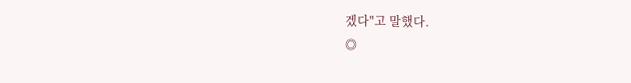겠다"고 말했다.
◎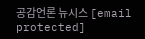공감언론 뉴시스 [email protected]